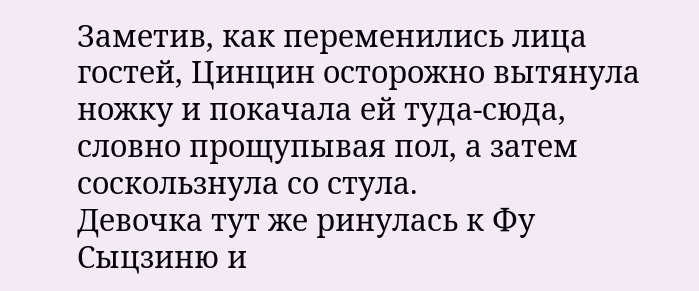Заметив, как переменились лица гостей, Цинцин осторожно вытянула ножку и покачала ей туда-сюда, словно прощупывая пол, а затем соскользнула со стула.
Девочка тут же ринулась к Фу Сыцзиню и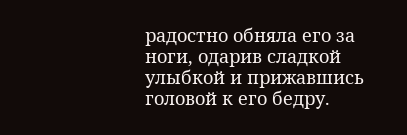радостно обняла его за ноги, одарив сладкой улыбкой и прижавшись головой к его бедру.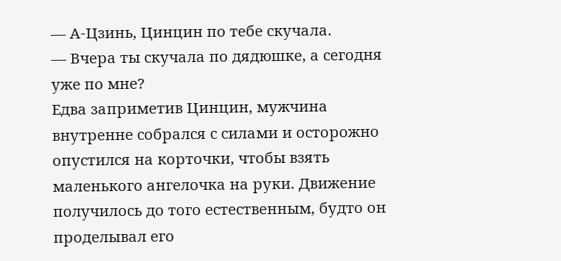— А-Цзинь, Цинцин по тебе скучала.
— Вчера ты скучала по дядюшке, а сегодня уже по мне?
Едва заприметив Цинцин, мужчина внутренне собрался с силами и осторожно опустился на корточки, чтобы взять маленького ангелочка на руки. Движение получилось до того естественным, будто он проделывал его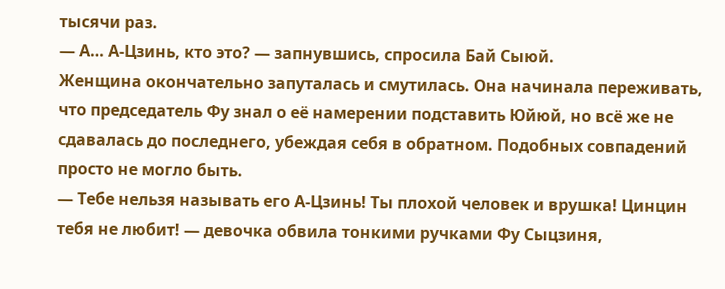тысячи раз.
— А… А-Цзинь, кто это? — запнувшись, спросила Бай Сыюй.
Женщина окончательно запуталась и смутилась. Она начинала переживать, что председатель Фу знал о её намерении подставить Юйюй, но всё же не сдавалась до последнего, убеждая себя в обратном. Подобных совпадений просто не могло быть.
— Тебе нельзя называть его А-Цзинь! Ты плохой человек и врушка! Цинцин тебя не любит! — девочка обвила тонкими ручками Фу Сыцзиня,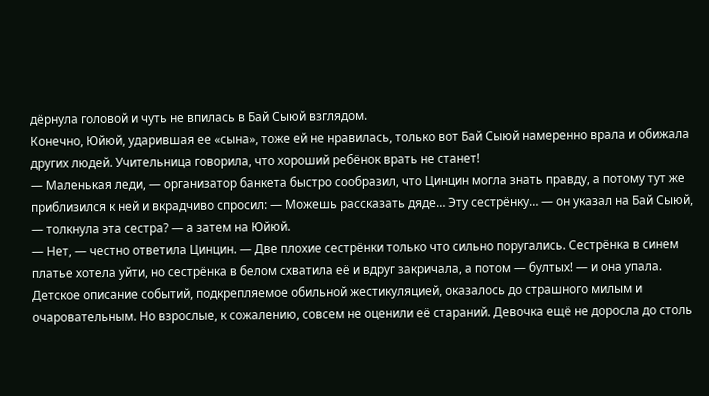дёрнула головой и чуть не впилась в Бай Сыюй взглядом.
Конечно, Юйюй, ударившая ее «сына», тоже ей не нравилась, только вот Бай Сыюй намеренно врала и обижала других людей. Учительница говорила, что хороший ребёнок врать не станет!
— Маленькая леди, — организатор банкета быстро сообразил, что Цинцин могла знать правду, а потому тут же приблизился к ней и вкрадчиво спросил: — Можешь рассказать дяде… Эту сестрёнку… — он указал на Бай Сыюй, — толкнула эта сестра? — а затем на Юйюй.
— Нет, — честно ответила Цинцин. — Две плохие сестрёнки только что сильно поругались. Сестрёнка в синем платье хотела уйти, но сестрёнка в белом схватила её и вдруг закричала, а потом — бултых! — и она упала.
Детское описание событий, подкрепляемое обильной жестикуляцией, оказалось до страшного милым и очаровательным. Но взрослые, к сожалению, совсем не оценили её стараний. Девочка ещё не доросла до столь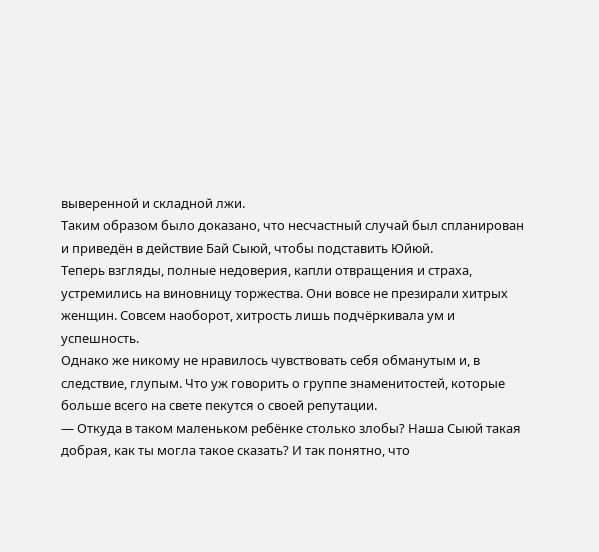выверенной и складной лжи.
Таким образом было доказано, что несчастный случай был спланирован и приведён в действие Бай Сыюй, чтобы подставить Юйюй.
Теперь взгляды, полные недоверия, капли отвращения и страха, устремились на виновницу торжества. Они вовсе не презирали хитрых женщин. Совсем наоборот, хитрость лишь подчёркивала ум и успешность.
Однако же никому не нравилось чувствовать себя обманутым и, в следствие, глупым. Что уж говорить о группе знаменитостей, которые больше всего на свете пекутся о своей репутации.
— Откуда в таком маленьком ребёнке столько злобы? Наша Сыюй такая добрая, как ты могла такое сказать? И так понятно, что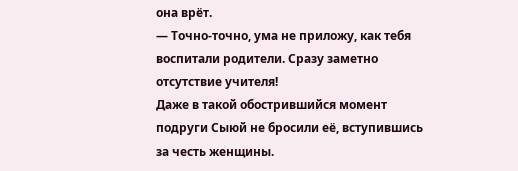она врёт.
— Точно-точно, ума не приложу, как тебя воспитали родители. Сразу заметно отсутствие учителя!
Даже в такой обострившийся момент подруги Сыюй не бросили её, вступившись за честь женщины.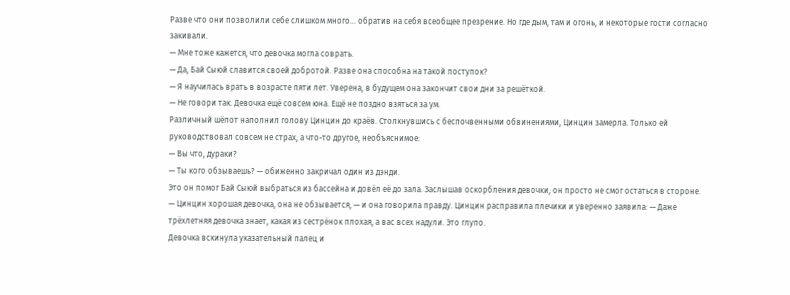Разве что они позволили себе слишком много… обратив на себя всеобщее презрение. Но где дым, там и огонь, и некоторые гости согласно закивали.
— Мне тоже кажется, что девочка могла соврать.
— Да, Бай Сыюй славится своей добротой. Разве она способна на такой поступок?
— Я научилась врать в возрасте пяти лет. Уверена, в будущем она закончит свои дни за решёткой.
— Не говори так. Девочка ещё совсем юна. Ещё не поздно взяться за ум.
Различный шёпот наполнил голову Цинцин до краёв. Столкнувшись с беспочвенными обвинениями, Цинцин замерла. Только ей руководствовал совсем не страх, а что-то другое, необъяснимое:
— Вы что, дураки?
— Ты кого обзываешь? — обиженно закричал один из дэнди.
Это он помог Бай Сыюй выбраться из бассейна и довёл её до зала. Заслышав оскорбления девочки, он просто не смог остаться в стороне.
— Цинцин хорошая девочка, она не обзывается, — и она говорила правду. Цинцин расправила плечики и уверенно заявила: — Даже трёхлетняя девочка знает, какая из сестрёнок плохая, а вас всех надули. Это глупо.
Девочка вскинула указательный палец и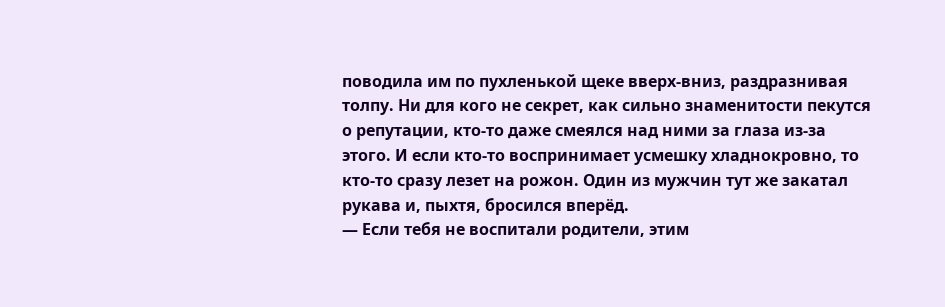поводила им по пухленькой щеке вверх-вниз, раздразнивая толпу. Ни для кого не секрет, как сильно знаменитости пекутся о репутации, кто-то даже смеялся над ними за глаза из-за этого. И если кто-то воспринимает усмешку хладнокровно, то кто-то сразу лезет на рожон. Один из мужчин тут же закатал рукава и, пыхтя, бросился вперёд.
— Если тебя не воспитали родители, этим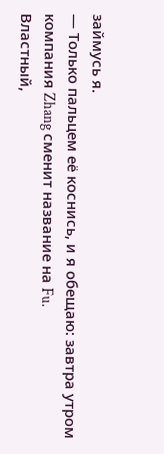займусь я.
— Только пальцем её коснись, и я обещаю: завтра утром компания Zhang сменит название на Fu.
Властный,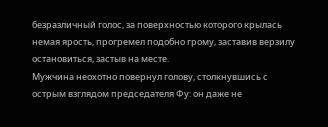безразличный голос, за поверхностью которого крылась немая ярость, прогремел подобно грому, заставив верзилу остановиться, застыв на месте.
Мужчина неохотно повернул голову, столкнувшись с острым взглядом председателя Фу: он даже не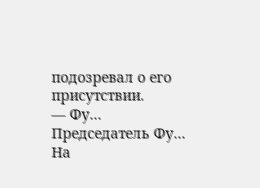подозревал о его присутствии.
— Фу… Председатель Фу…
На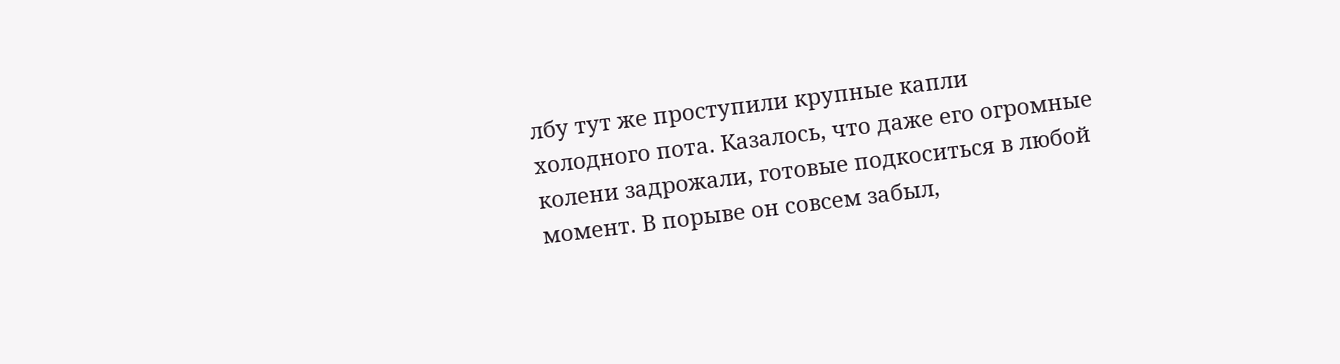лбу тут же проступили крупные капли холодного пота. Казалось, что даже его огромные колени задрожали, готовые подкоситься в любой момент. В порыве он совсем забыл,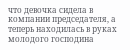что девочка сидела в компании председателя, а теперь находилась в руках молодого господина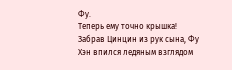Фу.
Теперь ему точно крышка!
Забрав Цинцин из рук сына, Фу Хэн впился ледяным взглядом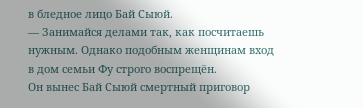в бледное лицо Бай Сыюй.
— Занимайся делами так, как посчитаешь нужным. Однако подобным женщинам вход в дом семьи Фу строго воспрещён.
Он вынес Бай Сыюй смертный приговор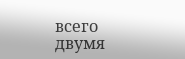всего двумя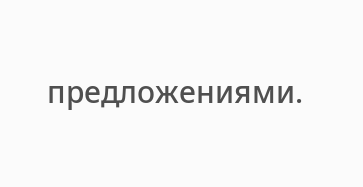предложениями.